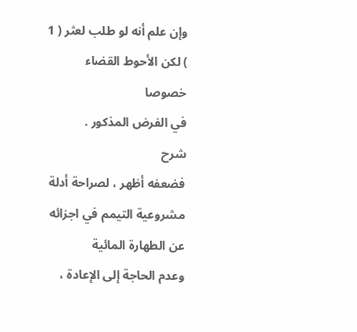وإن علم أنه لو طلب لعثر ( 1 ) لكن الأحوط القضاء خصوصا
في الفرض المذكور .
شرح
فضعفه أظهر ، لصراحة أدلة مشروعية التيمم في اجزائه عن الطهارة المائية
وعدم الحاجة إلى الإعادة ،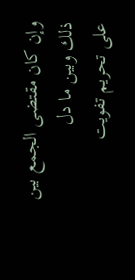وإن كان مقتضى الجمع بين ذلك وبين ما دل
على تحريم تفويت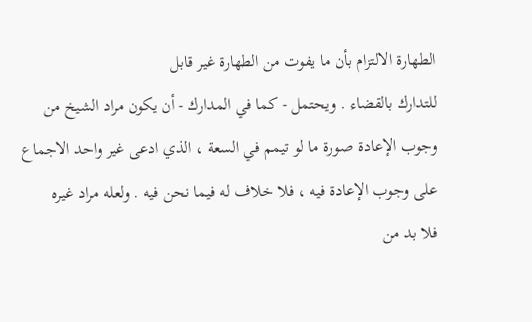الطهارة الالتزام بأن ما يفوت من الطهارة غير قابل
للتدارك بالقضاء . ويحتمل - كما في المدارك - أن يكون مراد الشيخ من
وجوب الإعادة صورة ما لو تيمم في السعة ، الذي ادعى غير واحد الاجماع
على وجوب الإعادة فيه ، فلا خلاف له فيما نحن فيه . ولعله مراد غيره
فلا بد من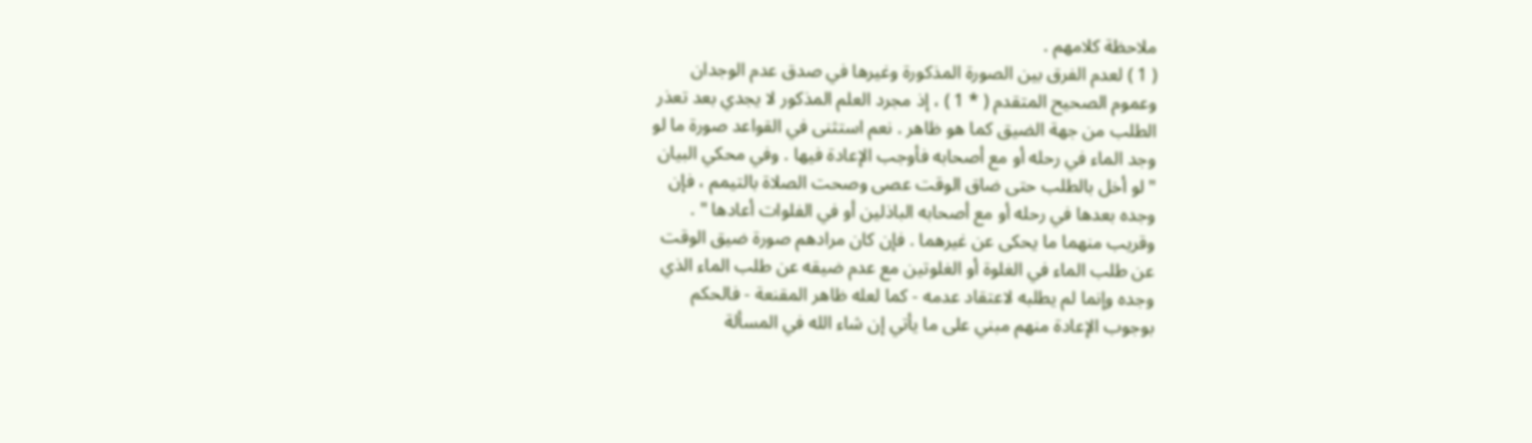ملاحظة كلامهم .
( 1 ) لعدم الفرق بين الصورة المذكورة وغيرها في صدق عدم الوجدان
وعموم الصحيح المتقدم ( * 1 ) ، إذ مجرد العلم المذكور لا يجدي بعد تعذر
الطلب من جهة الضيق كما هو ظاهر . نعم استثنى في القواعد صورة ما لو
وجد الماء في رحله أو مع أصحابه فأوجب الإعادة فيها . وفي محكي البيان
" لو أخل بالطلب حتى ضاق الوقت عصى وصحت الصلاة بالتيمم ، فإن
وجده بعدها في رحله أو مع أصحابه الباذلين أو في الفلوات أعادها " .
وقريب منهما ما يحكى عن غيرهما . فإن كان مرادهم صورة ضيق الوقت
عن طلب الماء في الغلوة أو الغلوتين مع عدم ضيقه عن طلب الماء الذي
وجده وإنما لم يطلبه لاعتقاد عدمه - كما لعله ظاهر المقنعة - فالحكم
بوجوب الإعادة منهم مبني على ما يأتي إن شاء الله في المسألة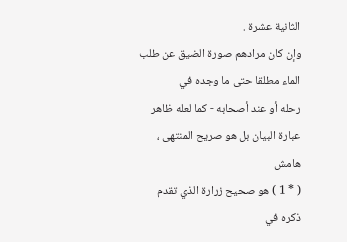الثانية عشرة .
وإن كان مرادهم صورة الضيق عن طلب الماء مطلقا حتى ما وجده في
رحله أو عند أصحابه - كما لعله ظاهر عبارة البيان بل هو صريح المنتهى ،
هامش
( * 1 ) هو صحيح زرارة الذي تقدم ذكره في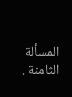المسألة الثامنة .